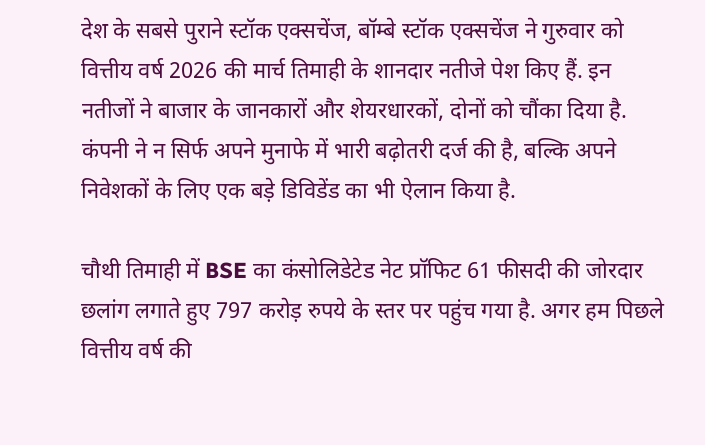देश के सबसे पुराने स्टॉक एक्सचेंज, बॉम्बे स्टॉक एक्सचेंज ने गुरुवार को वित्तीय वर्ष 2026 की मार्च तिमाही के शानदार नतीजे पेश किए हैं. इन नतीजों ने बाजार के जानकारों और शेयरधारकों, दोनों को चौंका दिया है. कंपनी ने न सिर्फ अपने मुनाफे में भारी बढ़ोतरी दर्ज की है, बल्कि अपने निवेशकों के लिए एक बड़े डिविडेंड का भी ऐलान किया है.

चौथी तिमाही में BSE का कंसोलिडेटेड नेट प्रॉफिट 61 फीसदी की जोरदार छलांग लगाते हुए 797 करोड़ रुपये के स्तर पर पहुंच गया है. अगर हम पिछले वित्तीय वर्ष की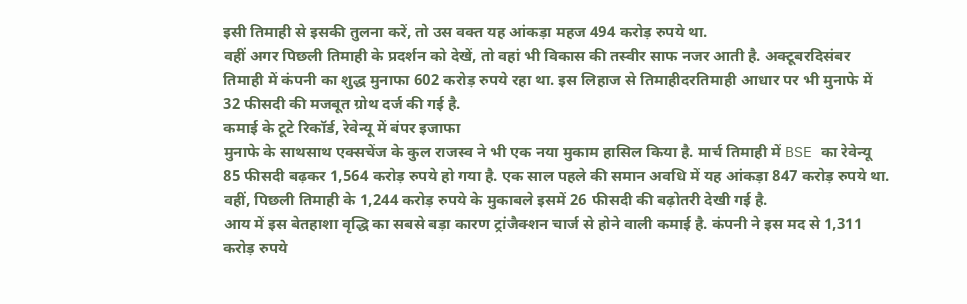इसी तिमाही से इसकी तुलना करें, तो उस वक्त यह आंकड़ा महज 494 करोड़ रुपये था.
वहीं अगर पिछली तिमाही के प्रदर्शन को देखें, तो वहां भी विकास की तस्वीर साफ नजर आती है. अक्टूबरदिसंबर तिमाही में कंपनी का शुद्ध मुनाफा 602 करोड़ रुपये रहा था. इस लिहाज से तिमाहीदरतिमाही आधार पर भी मुनाफे में 32 फीसदी की मजबूत ग्रोथ दर्ज की गई है.
कमाई के टूटे रिकॉर्ड, रेवेन्यू में बंपर इजाफा
मुनाफे के साथसाथ एक्सचेंज के कुल राजस्व ने भी एक नया मुकाम हासिल किया है. मार्च तिमाही में BSE का रेवेन्यू 85 फीसदी बढ़कर 1,564 करोड़ रुपये हो गया है. एक साल पहले की समान अवधि में यह आंकड़ा 847 करोड़ रुपये था. वहीं, पिछली तिमाही के 1,244 करोड़ रुपये के मुकाबले इसमें 26 फीसदी की बढ़ोतरी देखी गई है.
आय में इस बेतहाशा वृद्धि का सबसे बड़ा कारण ट्रांजैक्शन चार्ज से होने वाली कमाई है. कंपनी ने इस मद से 1,311 करोड़ रुपये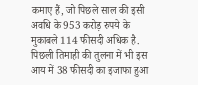कमाए हैं, जो पिछले साल की इसी अवधि के 953 करोड़ रुपये के मुकाबले 114 फीसदी अधिक है. पिछली तिमाही की तुलना में भी इस आय में 38 फीसदी का इजाफा हुआ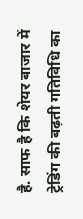है. साफ है कि शेयर बाजार में ट्रेडिंग की बढ़ती गतिविधि का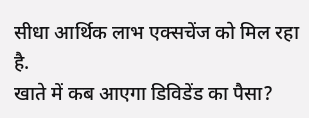सीधा आर्थिक लाभ एक्सचेंज को मिल रहा है.
खाते में कब आएगा डिविडेंड का पैसा?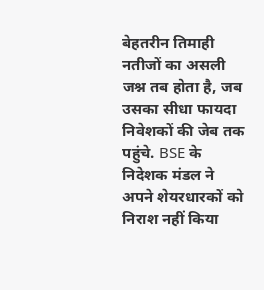बेहतरीन तिमाही नतीजों का असली जश्न तब होता है, जब उसका सीधा फायदा निवेशकों की जेब तक पहुंचे. BSE के निदेशक मंडल ने अपने शेयरधारकों को निराश नहीं किया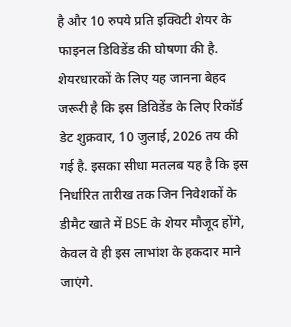है और 10 रुपये प्रति इक्विटी शेयर के फाइनल डिविडेंड की घोषणा की है.
शेयरधारकों के लिए यह जानना बेहद जरूरी है कि इस डिविडेंड के लिए रिकॉर्ड डेट शुक्रवार, 10 जुलाई, 2026 तय की गई है. इसका सीधा मतलब यह है कि इस निर्धारित तारीख तक जिन निवेशकों के डीमैट खाते में BSE के शेयर मौजूद होंगे, केवल वे ही इस लाभांश के हकदार माने जाएंगे.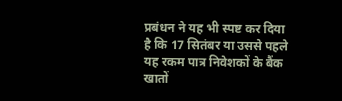प्रबंधन ने यह भी स्पष्ट कर दिया है कि 17 सितंबर या उससे पहले यह रकम पात्र निवेशकों के बैंक खातों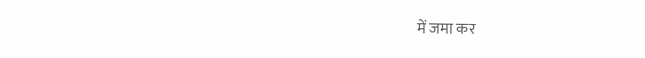में जमा कर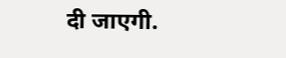दी जाएगी.